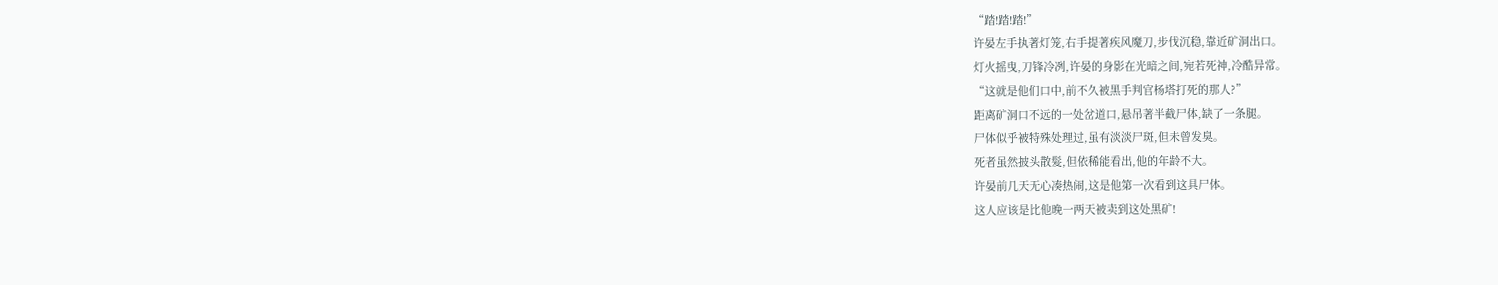“踏!踏!踏!”
许晏左手执著灯笼,右手提著疾风魔刀,步伐沉稳,靠近矿洞出口。
灯火摇曳,刀锋冷冽,许晏的身影在光暗之间,宛若死神,冷酷异常。
“这就是他们口中,前不久被黑手判官杨塔打死的那人?”
距离矿洞口不远的一处岔道口,悬吊著半截尸体,缺了一条腿。
尸体似乎被特殊处理过,虽有淡淡尸斑,但未曾发臭。
死者虽然披头散髮,但依稀能看出,他的年龄不大。
许晏前几天无心凑热闹,这是他第一次看到这具尸体。
这人应该是比他晚一两天被卖到这处黑矿!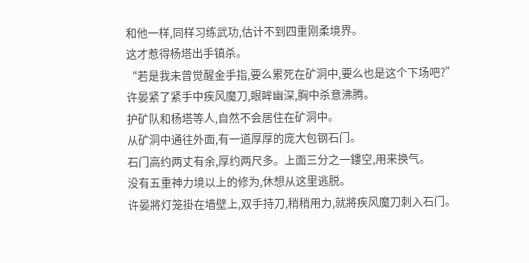和他一样,同样习练武功,估计不到四重刚柔境界。
这才惹得杨塔出手镇杀。
“若是我未曾觉醒金手指,要么累死在矿洞中,要么也是这个下场吧?”
许晏紧了紧手中疾风魔刀,眼眸幽深,胸中杀意沸腾。
护矿队和杨塔等人,自然不会居住在矿洞中。
从矿洞中通往外面,有一道厚厚的庞大包钢石门。
石门高约两丈有余,厚约两尺多。上面三分之一鏤空,用来换气。
没有五重神力境以上的修为,休想从这里逃脱。
许晏將灯笼掛在墙壁上,双手持刀,稍稍用力,就將疾风魔刀刺入石门。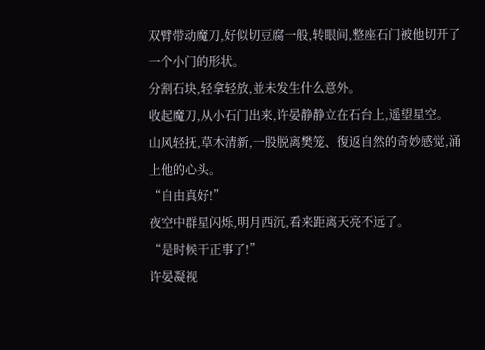双臂带动魔刀,好似切豆腐一般,转眼间,整座石门被他切开了一个小门的形状。
分割石块,轻拿轻放,並未发生什么意外。
收起魔刀,从小石门出来,许晏静静立在石台上,遥望星空。
山风轻抚,草木清新,一股脱离樊笼、復返自然的奇妙感觉,涌上他的心头。
“自由真好!”
夜空中群星闪烁,明月西沉,看来距离天亮不远了。
“是时候干正事了!”
许晏凝视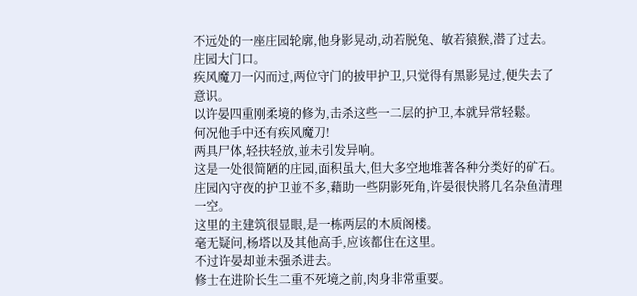不远处的一座庄园轮廓,他身影晃动,动若脱兔、敏若猿猴,潜了过去。
庄园大门口。
疾风魔刀一闪而过,两位守门的披甲护卫,只觉得有黑影晃过,便失去了意识。
以许晏四重刚柔境的修为,击杀这些一二层的护卫,本就异常轻鬆。
何况他手中还有疾风魔刀!
两具尸体,轻扶轻放,並未引发异响。
这是一处很简陋的庄园,面积虽大,但大多空地堆著各种分类好的矿石。
庄园內守夜的护卫並不多,藉助一些阴影死角,许晏很快將几名杂鱼清理一空。
这里的主建筑很显眼,是一栋两层的木质阁楼。
毫无疑问,杨塔以及其他高手,应该都住在这里。
不过许晏却並未强杀进去。
修士在进阶长生二重不死境之前,肉身非常重要。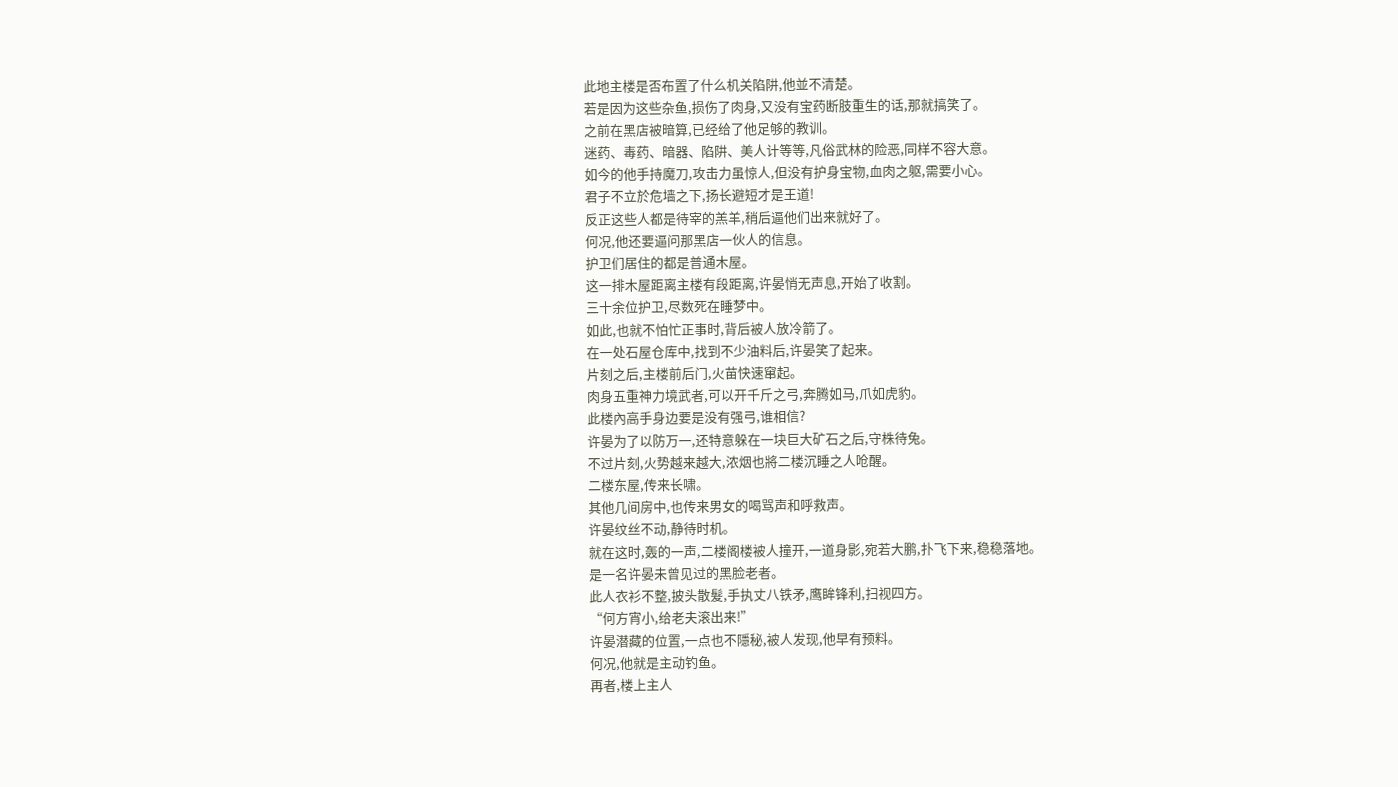此地主楼是否布置了什么机关陷阱,他並不清楚。
若是因为这些杂鱼,损伤了肉身,又没有宝药断肢重生的话,那就搞笑了。
之前在黑店被暗算,已经给了他足够的教训。
迷药、毒药、暗器、陷阱、美人计等等,凡俗武林的险恶,同样不容大意。
如今的他手持魔刀,攻击力虽惊人,但没有护身宝物,血肉之躯,需要小心。
君子不立於危墙之下,扬长避短才是王道!
反正这些人都是待宰的羔羊,稍后逼他们出来就好了。
何况,他还要逼问那黑店一伙人的信息。
护卫们居住的都是普通木屋。
这一排木屋距离主楼有段距离,许晏悄无声息,开始了收割。
三十余位护卫,尽数死在睡梦中。
如此,也就不怕忙正事时,背后被人放冷箭了。
在一处石屋仓库中,找到不少油料后,许晏笑了起来。
片刻之后,主楼前后门,火苗快速窜起。
肉身五重神力境武者,可以开千斤之弓,奔腾如马,爪如虎豹。
此楼內高手身边要是没有强弓,谁相信?
许晏为了以防万一,还特意躲在一块巨大矿石之后,守株待兔。
不过片刻,火势越来越大,浓烟也將二楼沉睡之人呛醒。
二楼东屋,传来长啸。
其他几间房中,也传来男女的喝骂声和呼救声。
许晏纹丝不动,静待时机。
就在这时,轰的一声,二楼阁楼被人撞开,一道身影,宛若大鹏,扑飞下来,稳稳落地。
是一名许晏未曾见过的黑脸老者。
此人衣衫不整,披头散髮,手执丈八铁矛,鹰眸锋利,扫视四方。
“何方宵小,给老夫滚出来!”
许晏潜藏的位置,一点也不隱秘,被人发现,他早有预料。
何况,他就是主动钓鱼。
再者,楼上主人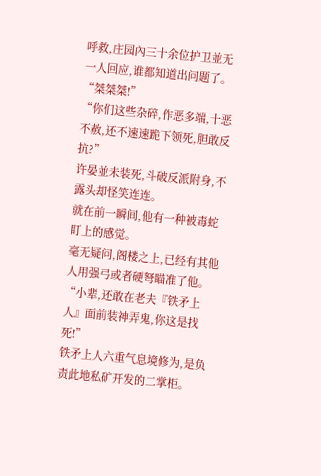呼救,庄园內三十余位护卫並无一人回应,谁都知道出问题了。
“桀桀桀!”
“你们这些杂碎,作恶多端,十恶不赦,还不速速跪下领死,胆敢反抗?”
许晏並未装死,斗破反派附身,不露头却怪笑连连。
就在前一瞬间,他有一种被毒蛇盯上的感觉。
毫无疑问,阁楼之上,已经有其他人用强弓或者硬弩瞄准了他。
“小辈,还敢在老夫『铁矛上人』面前装神弄鬼,你这是找死!”
铁矛上人六重气息境修为,是负责此地私矿开发的二掌柜。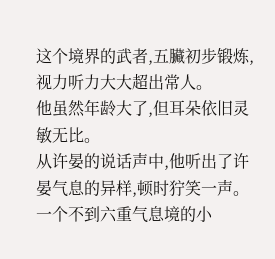这个境界的武者,五臟初步锻炼,视力听力大大超出常人。
他虽然年龄大了,但耳朵依旧灵敏无比。
从许晏的说话声中,他听出了许晏气息的异样,顿时狞笑一声。
一个不到六重气息境的小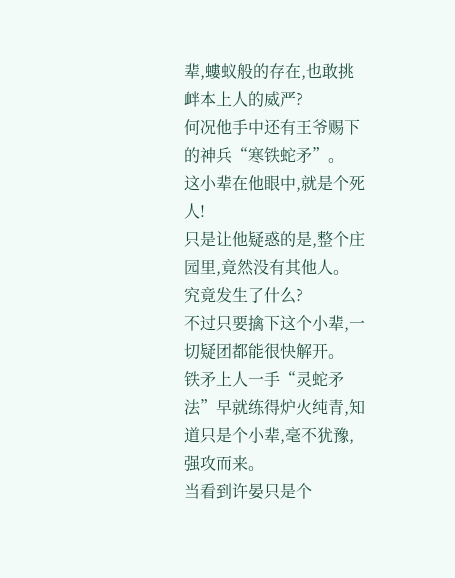辈,螻蚁般的存在,也敢挑衅本上人的威严?
何况他手中还有王爷赐下的神兵“寒铁蛇矛”。
这小辈在他眼中,就是个死人!
只是让他疑惑的是,整个庄园里,竟然没有其他人。
究竟发生了什么?
不过只要擒下这个小辈,一切疑团都能很快解开。
铁矛上人一手“灵蛇矛法”早就练得炉火纯青,知道只是个小辈,毫不犹豫,强攻而来。
当看到许晏只是个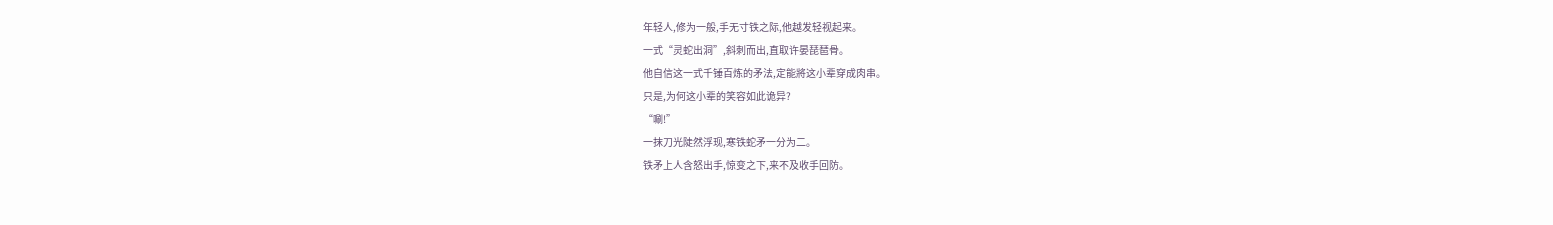年轻人,修为一般,手无寸铁之际,他越发轻视起来。
一式“灵蛇出洞”,斜刺而出,直取许晏琵琶骨。
他自信这一式千锤百炼的矛法,定能將这小辈穿成肉串。
只是,为何这小辈的笑容如此诡异?
“唰!”
一抹刀光陡然浮现,寒铁蛇矛一分为二。
铁矛上人含怒出手,惊变之下,来不及收手回防。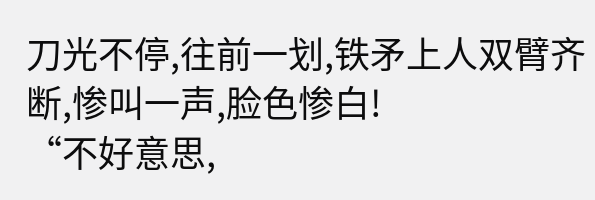刀光不停,往前一划,铁矛上人双臂齐断,惨叫一声,脸色惨白!
“不好意思,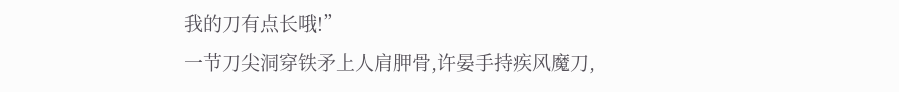我的刀有点长哦!”
一节刀尖洞穿铁矛上人肩胛骨,许晏手持疾风魔刀,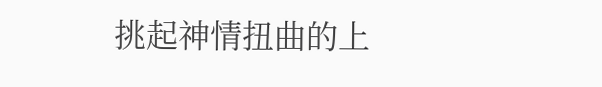挑起神情扭曲的上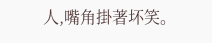人,嘴角掛著坏笑。